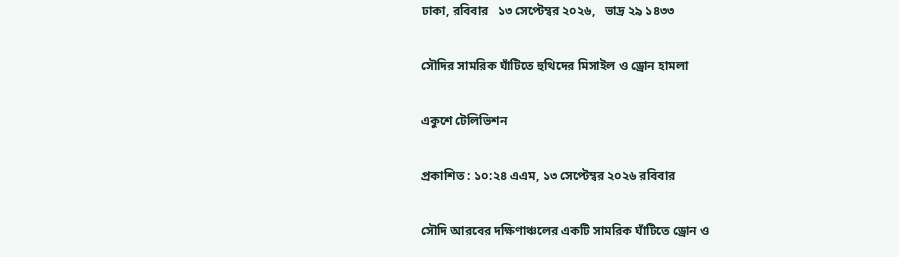ঢাকা, রবিবার   ১৩ সেপ্টেম্বর ২০২৬,   ভাদ্র ২৯ ১৪৩৩

সৌদির সামরিক ঘাঁটিতে হুথিদের মিসাইল ও ড্রোন হামলা

একুশে টেলিভিশন

প্রকাশিত : ১০:২৪ এএম, ১৩ সেপ্টেম্বর ২০২৬ রবিবার

সৌদি আরবের দক্ষিণাঞ্চলের একটি সামরিক ঘাঁটিতে ড্রোন ও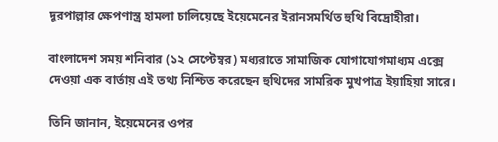দূরপাল্লার ক্ষেপণাস্ত্র হামলা চালিয়েছে ইয়েমেনের ইরানসমর্থিত হুথি বিদ্রোহীরা।

বাংলাদেশ সময় শনিবার (১২ সেপ্টেম্বর) মধ্যরাতে সামাজিক যোগাযোগমাধ্যম এক্সে দেওয়া এক বার্তায় এই তথ্য নিশ্চিত করেছেন হুথিদের সামরিক মুখপাত্র ইয়াহিয়া সারে।

তিনি জানান, ইয়েমেনের ওপর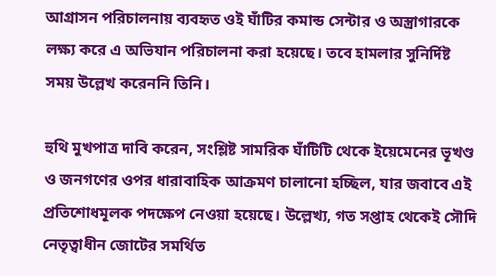আগ্রাসন পরিচালনায় ব্যবহৃত ওই ঘাঁটির কমান্ড সেন্টার ও অস্ত্রাগারকে লক্ষ্য করে এ অভিযান পরিচালনা করা হয়েছে। তবে হামলার সুনির্দিষ্ট সময় উল্লেখ করেননি তিনি।

হুথি মুখপাত্র দাবি করেন, সংশ্লিষ্ট সামরিক ঘাঁটিটি থেকে ইয়েমেনের ভূখণ্ড ও জনগণের ওপর ধারাবাহিক আক্রমণ চালানো হচ্ছিল, যার জবাবে এই প্রতিশোধমূলক পদক্ষেপ নেওয়া হয়েছে। উল্লেখ্য, গত সপ্তাহ থেকেই সৌদি নেতৃত্বাধীন জোটের সমর্থিত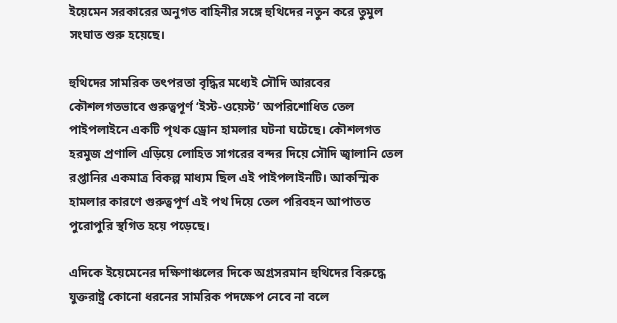ইয়েমেন সরকারের অনুগত বাহিনীর সঙ্গে হুথিদের নতুন করে তুমুল সংঘাত শুরু হয়েছে।

হুথিদের সামরিক তৎপরতা বৃদ্ধির মধ্যেই সৌদি আরবের কৌশলগতভাবে গুরুত্বপূর্ণ ‘ইস্ট-ওয়েস্ট’ অপরিশোধিত তেল পাইপলাইনে একটি পৃথক ড্রোন হামলার ঘটনা ঘটেছে। কৌশলগত হরমুজ প্রণালি এড়িয়ে লোহিত সাগরের বন্দর দিয়ে সৌদি জ্বালানি তেল রপ্তানির একমাত্র বিকল্প মাধ্যম ছিল এই পাইপলাইনটি। আকস্মিক হামলার কারণে গুরুত্বপূর্ণ এই পথ দিয়ে তেল পরিবহন আপাতত পুরোপুরি স্থগিত হয়ে পড়েছে।

এদিকে ইয়েমেনের দক্ষিণাঞ্চলের দিকে অগ্রসরমান হুথিদের বিরুদ্ধে যুক্তরাষ্ট্র কোনো ধরনের সামরিক পদক্ষেপ নেবে না বলে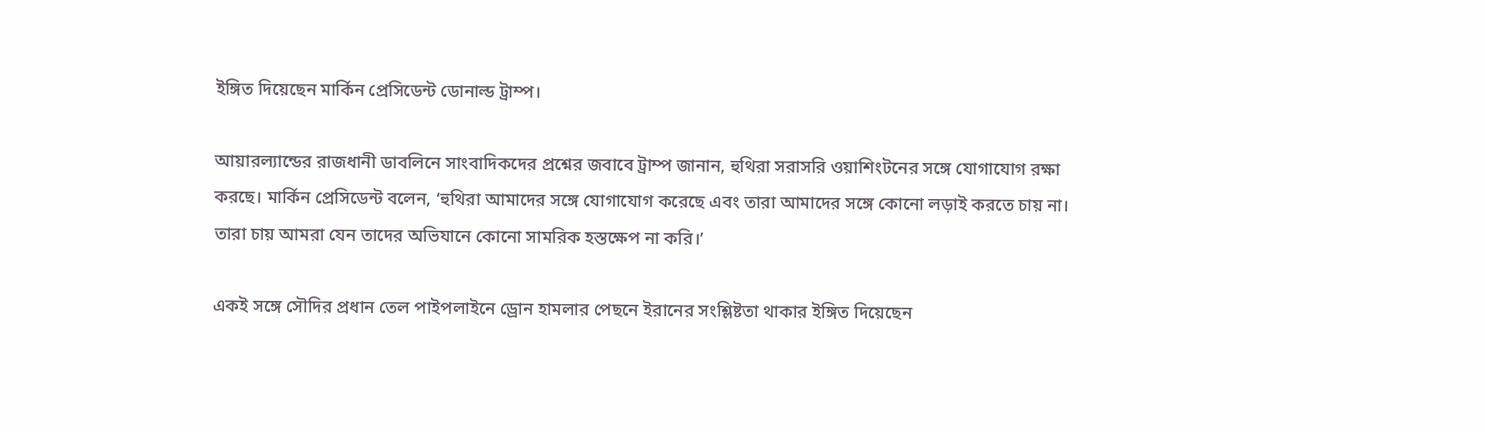ইঙ্গিত দিয়েছেন মার্কিন প্রেসিডেন্ট ডোনাল্ড ট্রাম্প।

আয়ারল্যান্ডের রাজধানী ডাবলিনে সাংবাদিকদের প্রশ্নের জবাবে ট্রাম্প জানান, হুথিরা সরাসরি ওয়াশিংটনের সঙ্গে যোগাযোগ রক্ষা করছে। মার্কিন প্রেসিডেন্ট বলেন, ‘হুথিরা আমাদের সঙ্গে যোগাযোগ করেছে এবং তারা আমাদের সঙ্গে কোনো লড়াই করতে চায় না। তারা চায় আমরা যেন তাদের অভিযানে কোনো সামরিক হস্তক্ষেপ না করি।’

একই সঙ্গে সৌদির প্রধান তেল পাইপলাইনে ড্রোন হামলার পেছনে ইরানের সংশ্লিষ্টতা থাকার ইঙ্গিত দিয়েছেন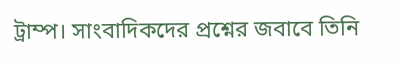ট্রাম্প। সাংবাদিকদের প্রশ্নের জবাবে তিনি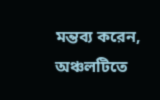মন্তব্য করেন, অঞ্চলটিতে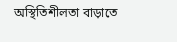অস্থিতিশীলতা বাড়াতে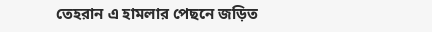তেহরান এ হামলার পেছনে জড়িত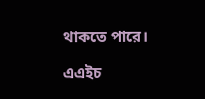থাকতে পারে।

এএইচ